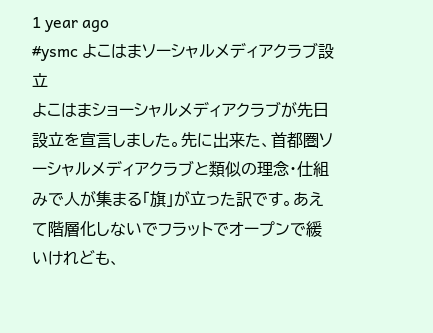1 year ago
#ysmc よこはまソーシャルメディアクラブ設立
よこはまショーシャルメディアクラブが先日設立を宣言しました。先に出来た、首都圏ソーシャルメディアクラブと類似の理念・仕組みで人が集まる「旗」が立った訳です。あえて階層化しないでフラットでオープンで緩いけれども、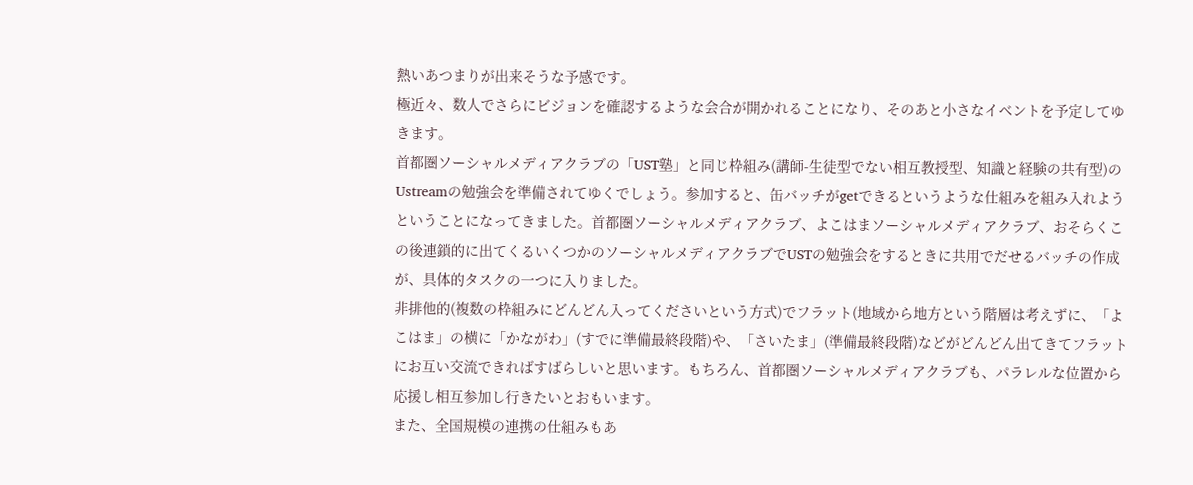熱いあつまりが出来そうな予感です。
極近々、数人でさらにビジョンを確認するような会合が開かれることになり、そのあと小さなイベントを予定してゆきます。
首都圏ソーシャルメディアクラブの「UST塾」と同じ枠組み(講師-生徒型でない相互教授型、知識と経験の共有型)のUstreamの勉強会を準備されてゆくでしょう。参加すると、缶バッチがgetできるというような仕組みを組み入れようということになってきました。首都圏ソーシャルメディアクラブ、よこはまソーシャルメディアクラブ、おそらくこの後連鎖的に出てくるいくつかのソーシャルメディアクラブでUSTの勉強会をするときに共用でだせるバッチの作成が、具体的タスクの一つに入りました。
非排他的(複数の枠組みにどんどん入ってくださいという方式)でフラット(地域から地方という階層は考えずに、「よこはま」の横に「かながわ」(すでに準備最終段階)や、「さいたま」(準備最終段階)などがどんどん出てきてフラットにお互い交流できればすばらしいと思います。もちろん、首都圏ソーシャルメディアクラブも、パラレルな位置から応援し相互参加し行きたいとおもいます。
また、全国規模の連携の仕組みもあ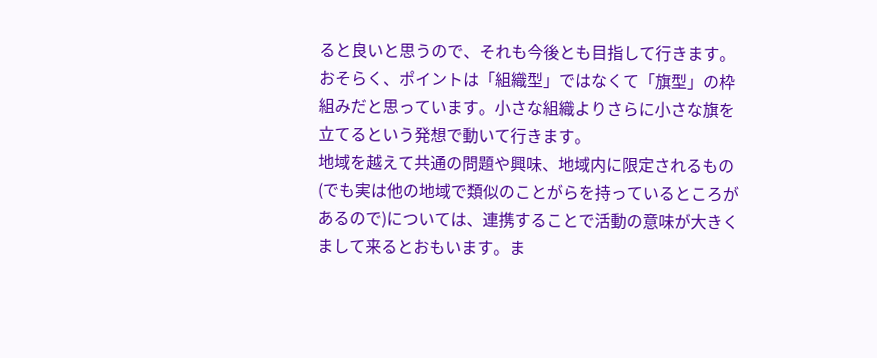ると良いと思うので、それも今後とも目指して行きます。おそらく、ポイントは「組織型」ではなくて「旗型」の枠組みだと思っています。小さな組織よりさらに小さな旗を立てるという発想で動いて行きます。
地域を越えて共通の問題や興味、地域内に限定されるもの(でも実は他の地域で類似のことがらを持っているところがあるので)については、連携することで活動の意味が大きくまして来るとおもいます。ま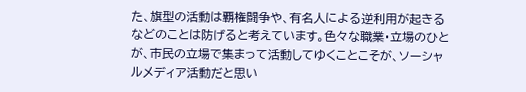た、旗型の活動は覇権闘争や、有名人による逆利用が起きるなどのことは防げると考えています。色々な職業・立場のひとが、市民の立場で集まって活動してゆくことこそが、ソーシャルメディア活動だと思い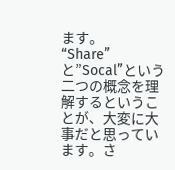ます。
“Share”と”Socal”という二つの概念を理解するということが、大変に大事だと思っています。さ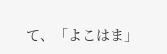て、「よこはま」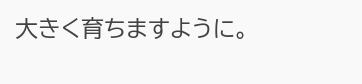大きく育ちますように。